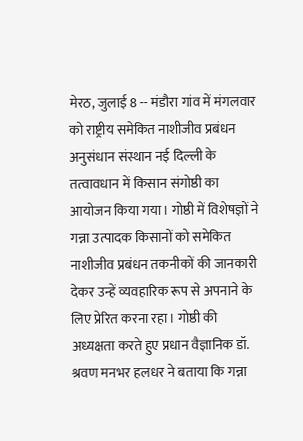मेरठ, जुलाई 8 -- मंडौरा गांव में मंगलवार को राष्ट्रीय समेकित नाशीजीव प्रबंधन अनुसंधान संस्थान नई दिल्ली के तत्वावधान में किसान संगोष्ठी का आयोजन किया गया। गोष्ठी में विशेषज्ञों ने गन्ना उत्पादक किसानों को समेकित नाशीजीव प्रबंधन तकनीकों की जानकारी देकर उन्हें व्यवहारिक रूप से अपनाने के लिए प्रेरित करना रहा। गोष्ठी की अध्यक्षता करते हुए प्रधान वैज्ञानिक डॉ. श्रवण मनभर हलधर ने बताया कि गन्ना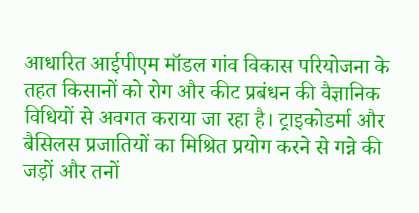आधारित आईपीएम मॉडल गांव विकास परियोजना के तहत किसानों को रोग और कीट प्रबंधन की वैज्ञानिक विधियों से अवगत कराया जा रहा है। ट्राइकोडर्मा और बैसिलस प्रजातियों का मिश्रित प्रयोग करने से गन्ने की जड़ों और तनों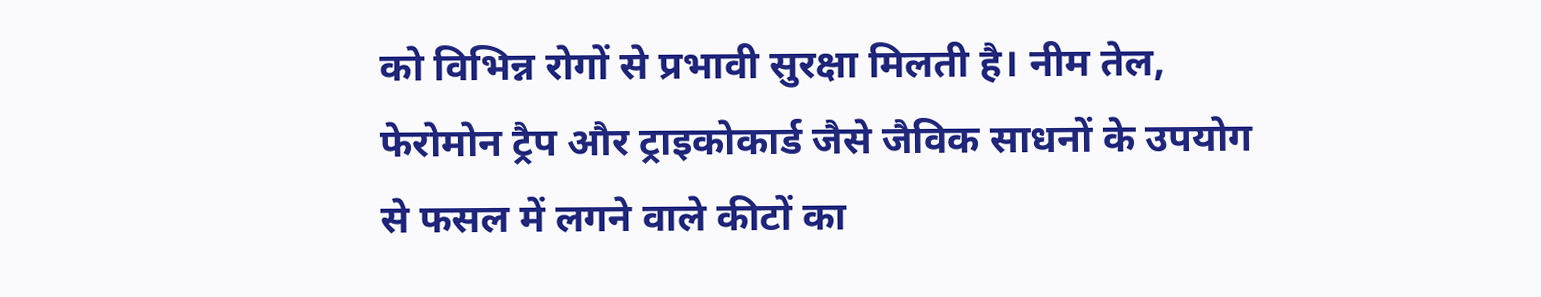को विभिन्न रोगों से प्रभावी सुरक्षा मिलती है। नीम तेल, फेरोमोन ट्रैप और ट्राइकोकार्ड जैसे जैविक साधनों के उपयोग से फसल में लगने वाले कीटों का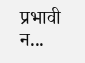प्रभावी न...